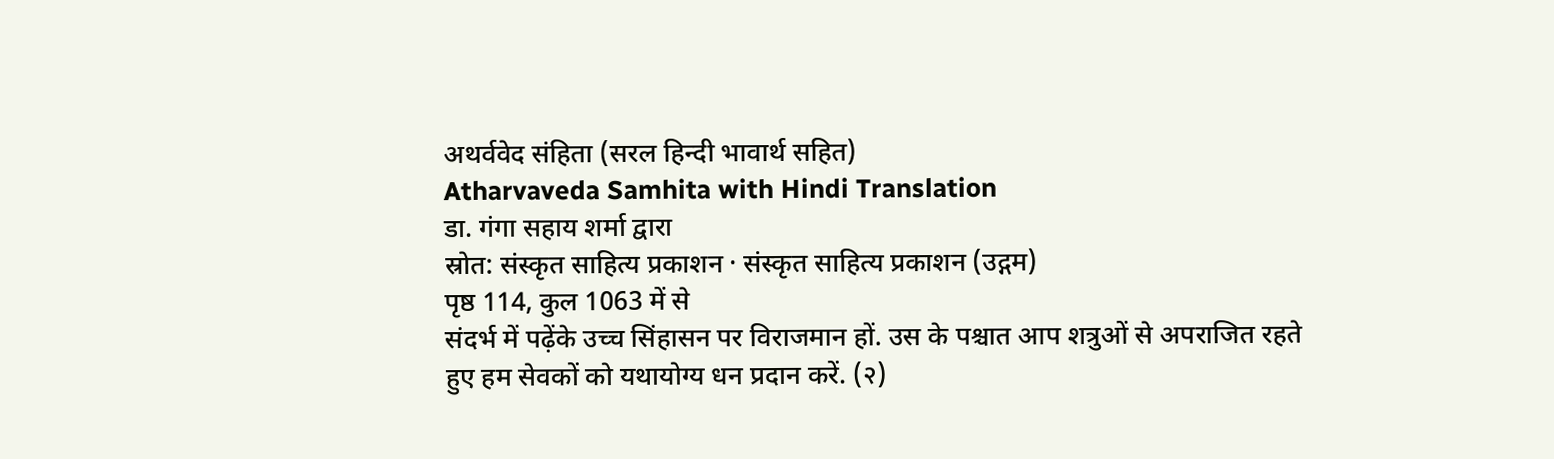अथर्ववेद संहिता (सरल हिन्दी भावार्थ सहित)
Atharvaveda Samhita with Hindi Translation
डा. गंगा सहाय शर्मा द्वारा
स्रोत: संस्कृत साहित्य प्रकाशन · संस्कृत साहित्य प्रकाशन (उद्गम)
पृष्ठ 114, कुल 1063 में से
संदर्भ में पढ़ेंके उच्च सिंहासन पर विराजमान हों. उस के पश्चात आप शत्रुओं से अपराजित रहते हुए हम सेवकों को यथायोग्य धन प्रदान करें. (२)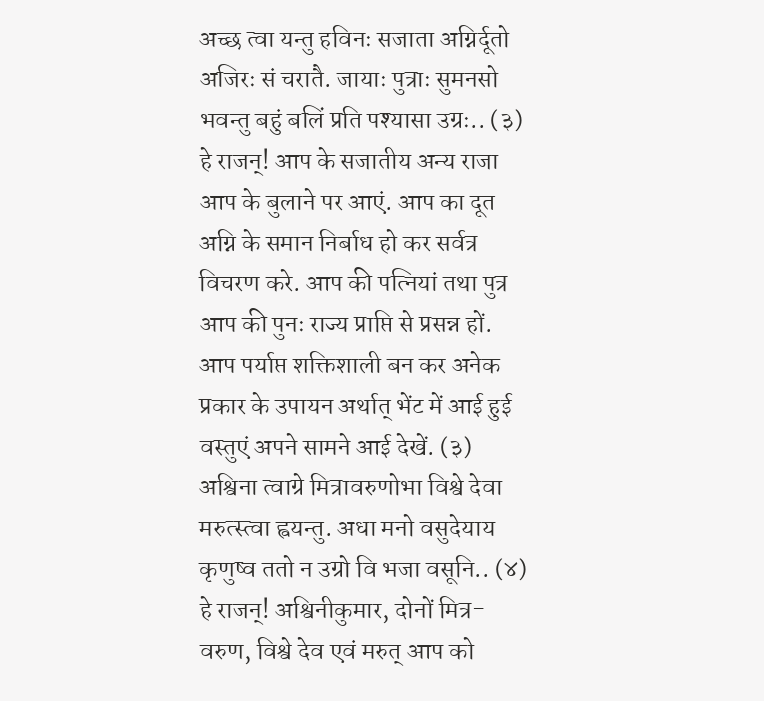अच्छ त्वा यन्तु हविनः सजाता अग्निर्दूतो अजिरः सं चरातै. जायाः पुत्राः सुमनसो भवन्तु बहुं बलिं प्रति पश्यासा उग्रः.. (३) हे राजन्! आप के सजातीय अन्य राजा आप के बुलाने पर आएं. आप का दूत अग्नि के समान निर्बाध हो कर सर्वत्र विचरण करे. आप की पत्नियां तथा पुत्र आप की पुनः राज्य प्राप्ति से प्रसन्न हों. आप पर्याप्त शक्तिशाली बन कर अनेक प्रकार के उपायन अर्थात् भेंट में आई हुई वस्तुएं अपने सामने आई देखें. (३) अश्विना त्वाग्रे मित्रावरुणोभा विश्वे देवा मरुत्स्त्वा ह्वयन्तु. अधा मनो वसुदेयाय कृणुष्व ततो न उग्रो वि भजा वसूनि.. (४) हे राजन्! अश्विनीकुमार, दोनों मित्र-वरुण, विश्वे देव एवं मरुत् आप को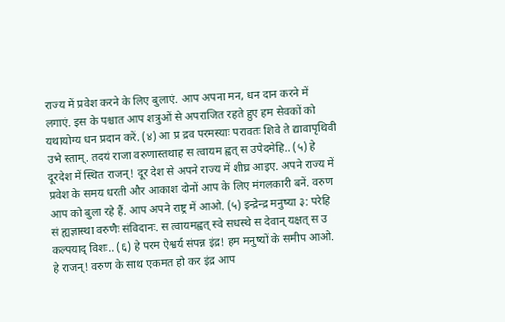राज्य में प्रवेश करने के लिए बुलाएं. आप अपना मन, धन दान करने में लगाएं. इस के पश्चात आप शत्रुओं से अपराजित रहते हुए हम सेवकों को यथायोग्य धन प्रदान करें. (४) आ प्र द्रव परमस्याः परावतः शिवे ते द्यावापृथिवी उभे स्ताम्. तदयं राजा वरुणास्तथाह स त्वायम ह्वत् स उपेदमेहि.. (५) हे दूरदेश में स्थित राजन्! दूर देश से अपने राज्य में शीघ्र आइए. अपने राज्य में प्रवेश के समय धरती और आकाश दोनों आप के लिए मंगलकारी बनें. वरुण आप को बुला रहे हैं. आप अपने राष्ट्र में आओ. (५) इन्द्रेन्द्र मनुष्या ३: परेहि सं ह्यज्ञास्था वरुणैः संविदानः. स त्वायमह्वत् स्वे सधस्थे स देवान् यक्षत् स उ कल्पयाद् विशः.. (६) हे परम ऐश्वर्य संपन्न इंद्र! हम मनुष्यों के समीप आओ. हे राजन्! वरुण के साथ एकमत हो कर इंद्र आप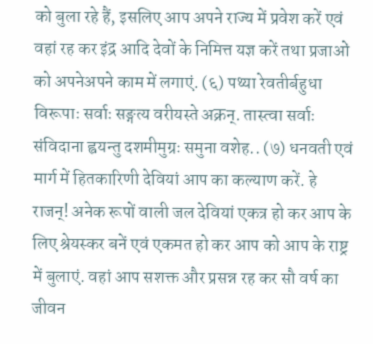को बुला रहे हैं, इसलिए आप अपने राज्य में प्रवेश करें एवं वहां रह कर इंद्र आदि देवों के निमित्त यज्ञ करें तथा प्रजाओं को अपनेअपने काम में लगाएं. (६) पथ्या रेवतीर्बहुधा विरूपाः सर्वाः सङ्गत्य वरीयस्ते अक्रन्. तास्त्वा सर्वाः संविदाना ह्वयन्तु दशमीमुग्रः समुना वशेह.. (७) धनवती एवं मार्ग में हितकारिणी देवियां आप का कल्याण करें. हे राजन्! अनेक रूपों वाली जल देवियां एकत्र हो कर आप के लिए श्रेयस्कर बनें एवं एकमत हो कर आप को आप के राष्ट्र में बुलाएं. वहां आप सशक्त और प्रसन्न रह कर सौ वर्ष का जीवन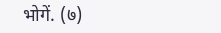भोगें. (७)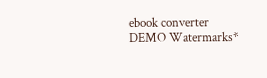ebook converter DEMO Watermarks*